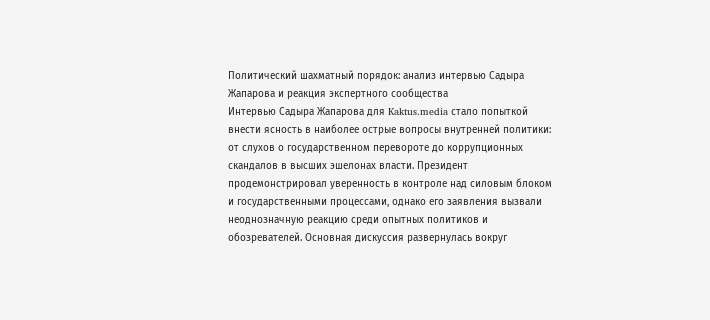Политический шахматный порядок: анализ интервью Садыра Жапарова и реакция экспертного сообщества
Интервью Садыра Жапарова для Kaktus.media стало попыткой внести ясность в наиболее острые вопросы внутренней политики: от слухов о государственном перевороте до коррупционных скандалов в высших эшелонах власти. Президент продемонстрировал уверенность в контроле над силовым блоком и государственными процессами, однако его заявления вызвали неоднозначную реакцию среди опытных политиков и обозревателей. Основная дискуссия развернулась вокруг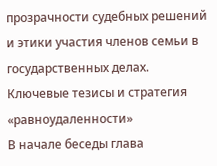прозрачности судебных решений и этики участия членов семьи в государственных делах.
Ключевые тезисы и стратегия «равноудаленности»
В начале беседы глава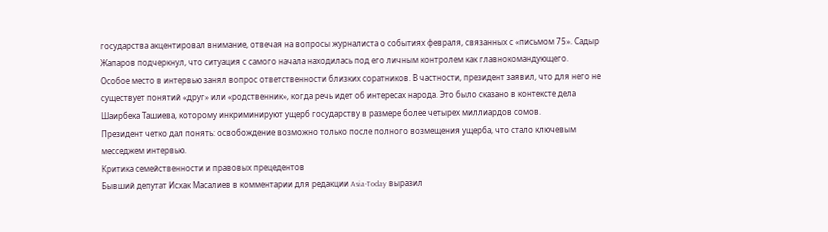государства акцентировал внимание, отвечая на вопросы журналиста о событиях февраля, связанных с «письмом 75». Садыр Жапаров подчеркнул, что ситуация с самого начала находилась под его личным контролем как главнокомандующего.
Особое место в интервью занял вопрос ответственности близких соратников. В частности, президент заявил, что для него не существует понятий «друг» или «родственник», когда речь идет об интересах народа. Это было сказано в контексте дела Шаирбека Ташиева, которому инкриминируют ущерб государству в размере более четырех миллиардов сомов.
Президент четко дал понять: освобождение возможно только после полного возмещения ущерба, что стало ключевым месседжем интервью.
Критика семейственности и правовых прецедентов
Бывший депутат Исхак Масалиев в комментарии для редакции Asia-Today выразил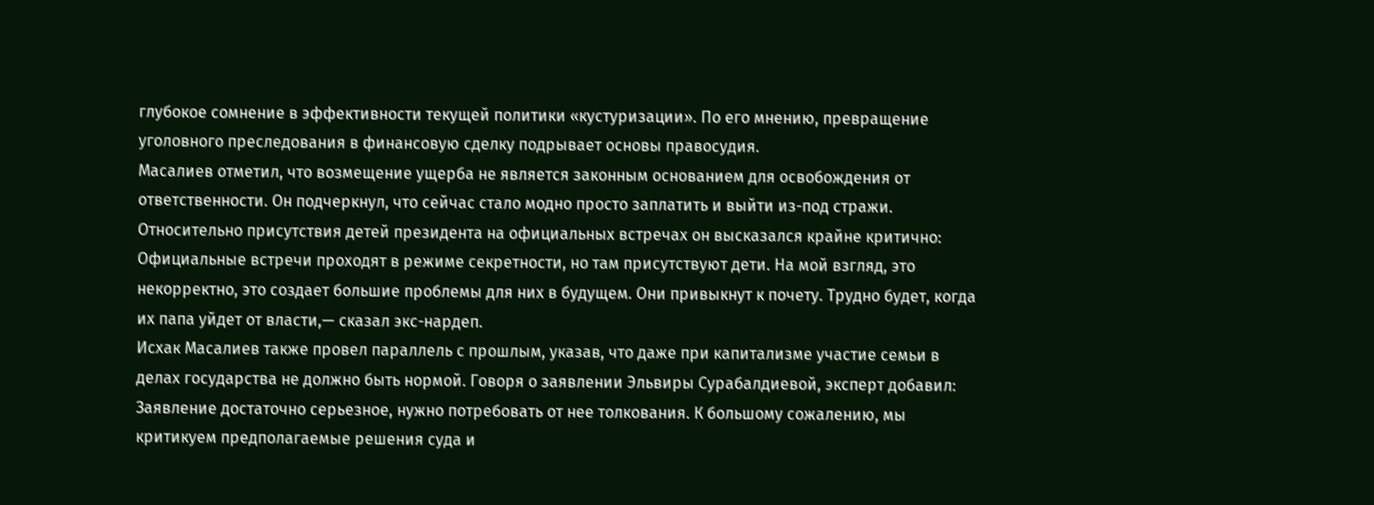глубокое сомнение в эффективности текущей политики «кустуризации». По его мнению, превращение уголовного преследования в финансовую сделку подрывает основы правосудия.
Масалиев отметил, что возмещение ущерба не является законным основанием для освобождения от ответственности. Он подчеркнул, что сейчас стало модно просто заплатить и выйти из-под стражи.
Относительно присутствия детей президента на официальных встречах он высказался крайне критично:
Официальные встречи проходят в режиме секретности, но там присутствуют дети. На мой взгляд, это некорректно, это создает большие проблемы для них в будущем. Они привыкнут к почету. Трудно будет, когда их папа уйдет от власти,— сказал экс-нардеп.
Исхак Масалиев также провел параллель с прошлым, указав, что даже при капитализме участие семьи в делах государства не должно быть нормой. Говоря о заявлении Эльвиры Сурабалдиевой, эксперт добавил:
Заявление достаточно серьезное, нужно потребовать от нее толкования. К большому сожалению, мы критикуем предполагаемые решения суда и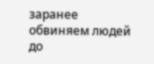заранее обвиняем людей до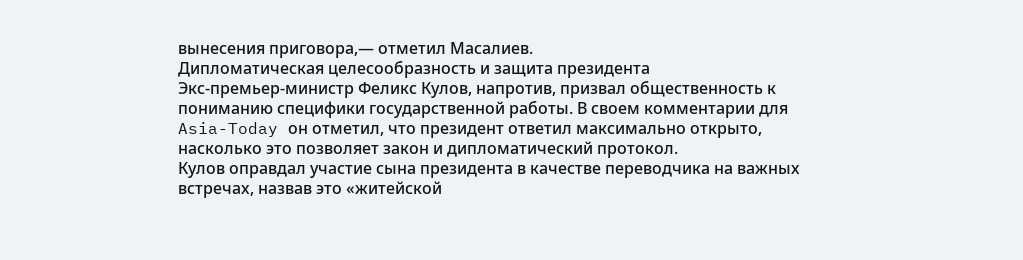вынесения приговора,— отметил Масалиев.
Дипломатическая целесообразность и защита президента
Экс-премьер-министр Феликс Кулов, напротив, призвал общественность к пониманию специфики государственной работы. В своем комментарии для Asia-Today он отметил, что президент ответил максимально открыто, насколько это позволяет закон и дипломатический протокол.
Кулов оправдал участие сына президента в качестве переводчика на важных встречах, назвав это «житейской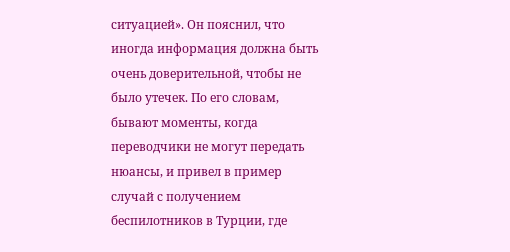ситуацией». Он пояснил, что иногда информация должна быть очень доверительной, чтобы не было утечек. По его словам, бывают моменты, когда переводчики не могут передать нюансы, и привел в пример случай с получением беспилотников в Турции, где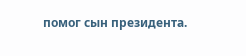помог сын президента.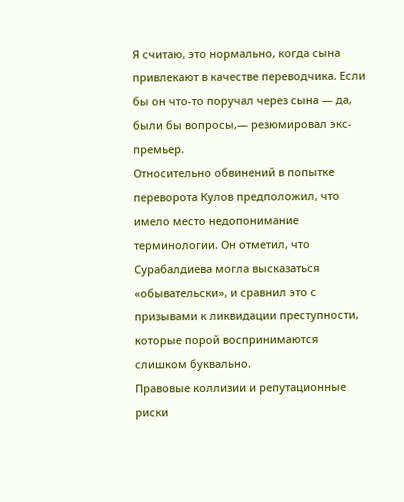Я считаю, это нормально, когда сына привлекают в качестве переводчика. Если бы он что-то поручал через сына — да, были бы вопросы,— резюмировал экс-премьер.
Относительно обвинений в попытке переворота Кулов предположил, что имело место недопонимание терминологии. Он отметил, что Сурабалдиева могла высказаться «обывательски», и сравнил это с призывами к ликвидации преступности, которые порой воспринимаются слишком буквально.
Правовые коллизии и репутационные риски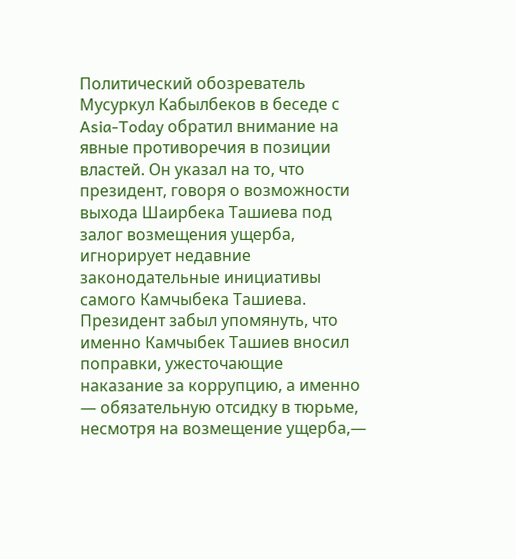Политический обозреватель Мусуркул Кабылбеков в беседе с Asia-Today обратил внимание на явные противоречия в позиции властей. Он указал на то, что президент, говоря о возможности выхода Шаирбека Ташиева под залог возмещения ущерба, игнорирует недавние законодательные инициативы самого Камчыбека Ташиева.
Президент забыл упомянуть, что именно Камчыбек Ташиев вносил поправки, ужесточающие наказание за коррупцию, а именно — обязательную отсидку в тюрьме, несмотря на возмещение ущерба,—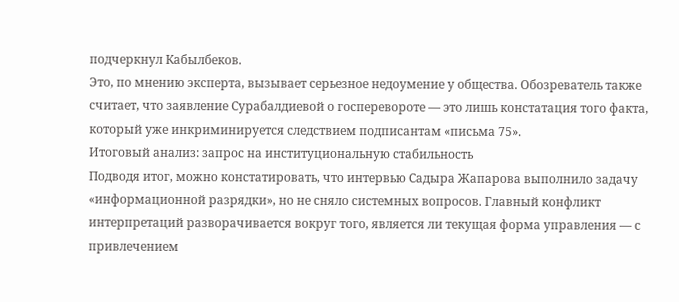подчеркнул Кабылбеков.
Это, по мнению эксперта, вызывает серьезное недоумение у общества. Обозреватель также считает, что заявление Сурабалдиевой о госперевороте — это лишь констатация того факта, который уже инкриминируется следствием подписантам «письма 75».
Итоговый анализ: запрос на институциональную стабильность
Подводя итог, можно констатировать, что интервью Садыра Жапарова выполнило задачу «информационной разрядки», но не сняло системных вопросов. Главный конфликт интерпретаций разворачивается вокруг того, является ли текущая форма управления — с привлечением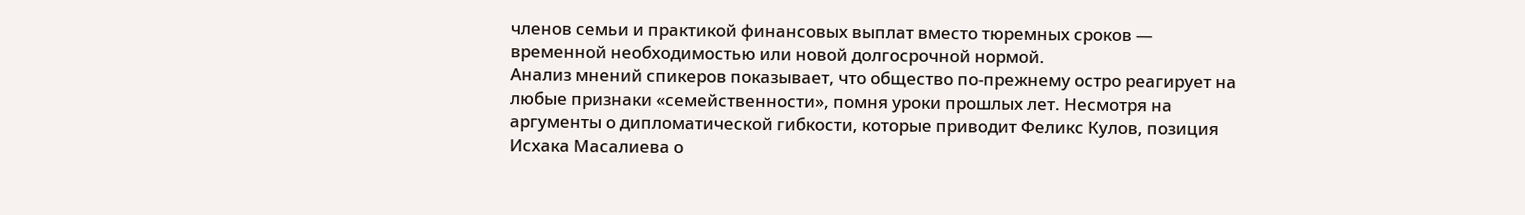членов семьи и практикой финансовых выплат вместо тюремных сроков — временной необходимостью или новой долгосрочной нормой.
Анализ мнений спикеров показывает, что общество по-прежнему остро реагирует на любые признаки «семейственности», помня уроки прошлых лет. Несмотря на аргументы о дипломатической гибкости, которые приводит Феликс Кулов, позиция Исхака Масалиева о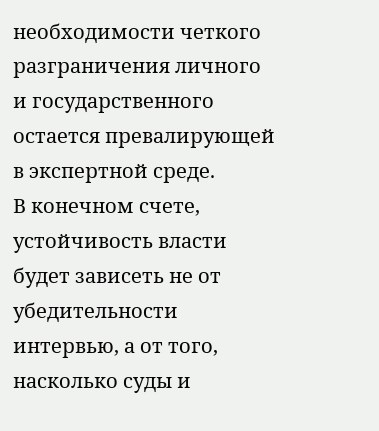необходимости четкого разграничения личного и государственного остается превалирующей в экспертной среде.
В конечном счете, устойчивость власти будет зависеть не от убедительности интервью, а от того, насколько суды и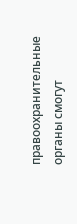правоохранительные органы смогут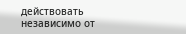действовать независимо от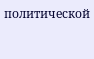политической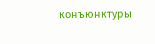конъюнктуры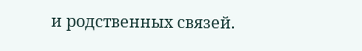и родственных связей.